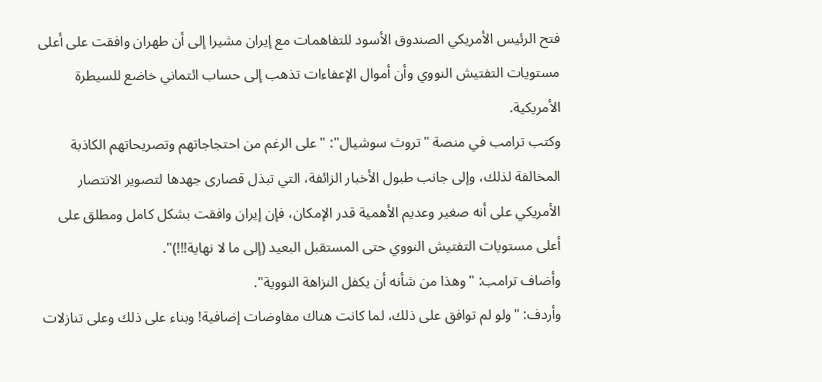فتح الرئيس الأمريكي الصندوق الأسود للتفاهمات مع إيران مشيرا إلى أن طهران وافقت على أعلى مستويات التفتيش النووي وأن أموال الإعفاءات تذهب إلى حساب ائتماني خاضع للسيطرة الأمريكية.
وكتب ترامب في منصة "تروث سوشيال": "على الرغم من احتجاجاتهم وتصريحاتهم الكاذبة المخالفة لذلك، وإلى جانب طبول الأخبار الزائفة، التي تبذل قصارى جهدها لتصوير الانتصار الأمريكي على أنه صغير وعديم الأهمية قدر الإمكان، فإن إيران وافقت بشكل كامل ومطلق على أعلى مستويات التفتيش النووي حتى المستقبل البعيد (إلى ما لا نهاية!!!)".
وأضاف ترامب: "وهذا من شأنه أن يكفل النزاهة النووية".
وأردف: "ولو لم توافق على ذلك، لما كانت هناك مفاوضات إضافية! وبناء على ذلك وعلى تنازلات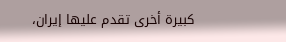كبيرة أخرى تقدم عليها إيران،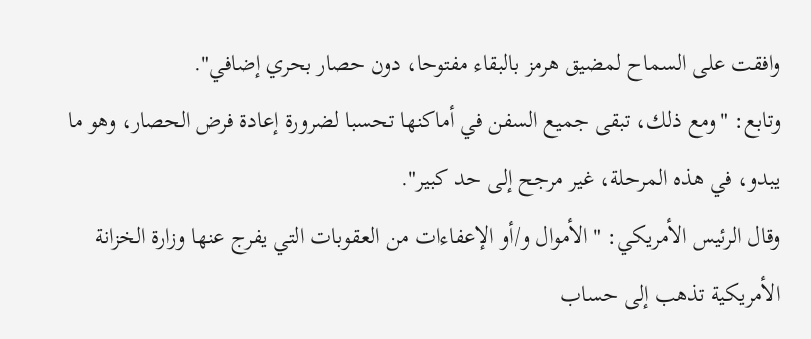وافقت على السماح لمضيق هرمز بالبقاء مفتوحا، دون حصار بحري إضافي".
وتابع: "ومع ذلك، تبقى جميع السفن في أماكنها تحسبا لضرورة إعادة فرض الحصار، وهو ما يبدو، في هذه المرحلة، غير مرجح إلى حد كبير".
وقال الرئيس الأمريكي: "الأموال و/أو الإعفاءات من العقوبات التي يفرج عنها وزارة الخزانة الأمريكية تذهب إلى حساب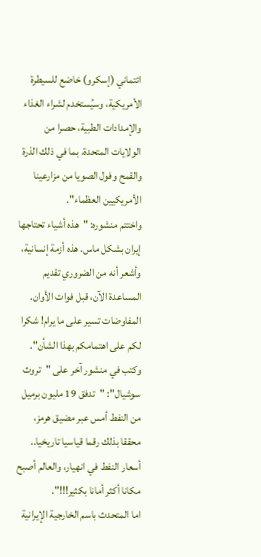ائتماني (إسكرو) خاضع للسيطرة الأمريكية، وسيُستخدم لشراء الغذاء والإمدادات الطبية، حصرا من الولايات المتحدة، بما في ذلك الذرة والقمح وفول الصويا من مزارعينا الأمريكيين العظماء".
واختتم منشوره: "هذه أشياء تحتاجها إيران بشكل ماس. هذه أزمة إنسانية، وأشعر أنه من الضروري تقديم المساعدة الآن، قبل فوات الأوان. المفاوضات تسير على ما يرام! شكرا لكم على اهتمامكم بهذا الشأن".
وكتب في منشور آخر على "تروث سوشيال": "تدفق 19 مليون برميل من النفط أمس عبر مضيق هرمز، محققا بذلك رقما قياسيا تاريخيا.. أسعار النفط في انهيار، والعالم أصبح مكانا أكثر أمانا بكثير!!!".
اما المتحدث باسم الخارجية الإيرانية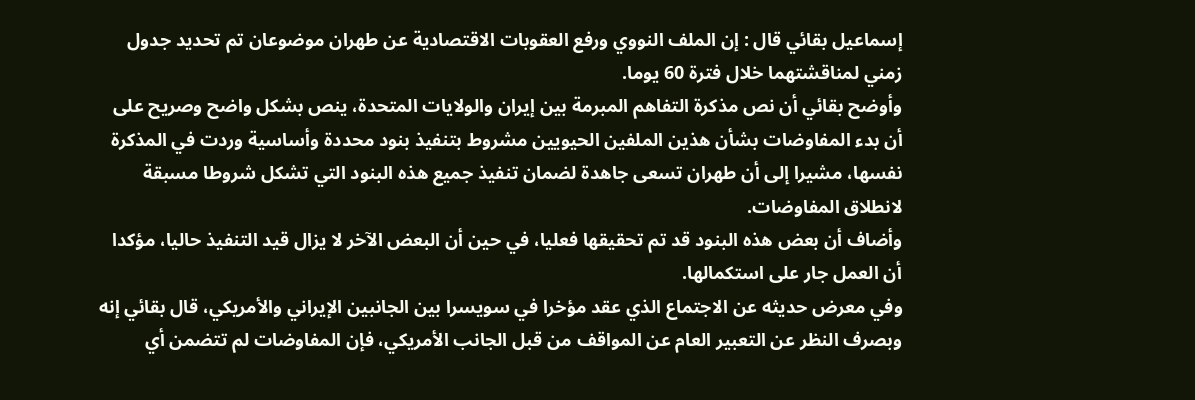إسماعيل بقائي قال : إن الملف النووي ورفع العقوبات الاقتصادية عن طهران موضوعان تم تحديد جدول زمني لمناقشتهما خلال فترة 60 يوما.
وأوضح بقائي أن نص مذكرة التفاهم المبرمة بين إيران والولايات المتحدة، ينص بشكل واضح وصريح على أن بدء المفاوضات بشأن هذين الملفين الحيويين مشروط بتنفيذ بنود محددة وأساسية وردت في المذكرة نفسها، مشيرا إلى أن طهران تسعى جاهدة لضمان تنفيذ جميع هذه البنود التي تشكل شروطا مسبقة لانطلاق المفاوضات.
وأضاف أن بعض هذه البنود قد تم تحقيقها فعليا، في حين أن البعض الآخر لا يزال قيد التنفيذ حاليا، مؤكدا أن العمل جار على استكمالها.
وفي معرض حديثه عن الاجتماع الذي عقد مؤخرا في سويسرا بين الجانبين الإيراني والأمريكي، قال بقائي إنه وبصرف النظر عن التعبير العام عن المواقف من قبل الجانب الأمريكي، فإن المفاوضات لم تتضمن أي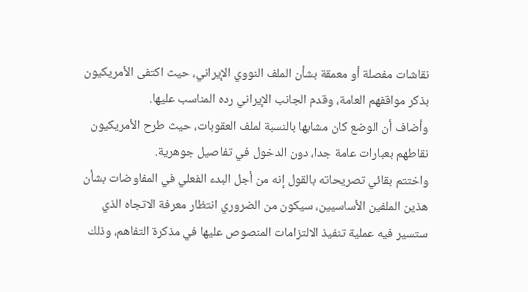نقاشات مفصلة أو معمقة بشأن الملف النووي الإيراني، حيث اكتفى الأمريكيون بذكر مواقفهم العامة، وقدم الجانب الإيراني رده المناسب عليها.
وأضاف أن الوضع كان مشابها بالنسبة لملف العقوبات، حيث طرح الأمريكيون نقاطهم بعبارات عامة جدا، دون الدخول في تفاصيل جوهرية.
واختتم بقائي تصريحاته بالقول إنه من أجل البدء الفعلي في المفاوضات بشأن هذين الملفين الأساسيين، سيكون من الضروري انتظار معرفة الاتجاه الذي ستسير فيه عملية تنفيذ الالتزامات المنصوص عليها في مذكرة التفاهم، وذلك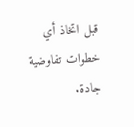قبل اتخاذ أي خطوات تفاوضية جادة.